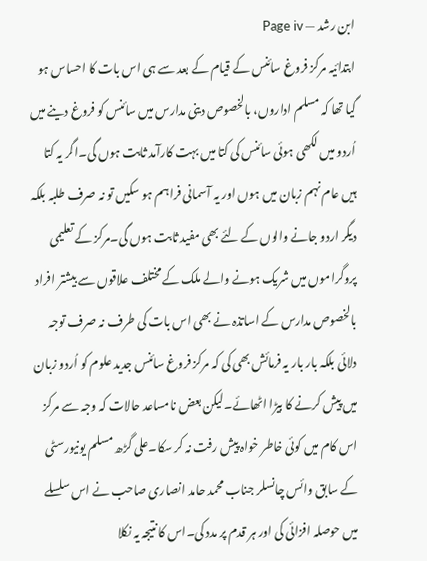ابن رشد — Page iv
ابتدائیہ مرکز فروغ سائنس کے قیام کے بعد سے ہی اس بات کا احساس ہو گیا تھا کہ مسلم اداروں، بالخصوص دینی مدارس میں سائنس کو فروغ دینے میں اُردو میں لکھی ہوئی سائنس کی کتا میں بہت کارآمد ثابت ہوں گی۔اگر یہ کتا ہیں عام نہم زبان میں ہوں اور یہ آسمانی فراہم ہو سکیں تو نہ صرف طلبہ بلکہ دیگر اردو جانے والوں کے لئے بھی مفید ثابت ہوں گی۔مرکز کے تعلیمی پروگراموں میں شریک ہونے والے ملک کے مختلف علاقوں سے بیشتر افراد بالخصوص مدارس کے اساتذہ نے بھی اس بات کی طرف نہ صرف توجہ دلائی بلکہ بار بار یہ فرمائش بھی کی کہ مرکز فروغ سائنس جدید علوم کو اُردو زبان میں پیش کرنے کا بیڑا اٹھائے۔لیکن بعض نامساعد حالات کہ وجہ سے مرکز اس کام میں کوئی خاطر خواہ پیش رفت نہ کر سکا۔علی گڑھ مسلم یونیورسٹی کے سابق وائس چانسلر جناب محمد حامد انصاری صاحب نے اس سلسلے میں حوصلہ افزائی کی اور ہر قدم پر مدد کی۔اس کا نتیجہ یہ نکلا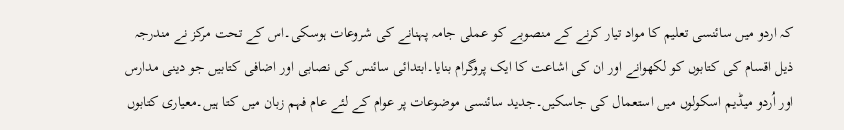کہ اردو میں سائنسی تعلیم کا مواد تیار کرنے کے منصوبے کو عملی جامہ پہنانے کی شروعات ہوسکی۔اس کے تحت مرکز نے مندرجہ ذیل اقسام کی کتابوں کو لکھوانے اور ان کی اشاعت کا ایک پروگرام بنایا۔ابتدائی سائنس کی نصابی اور اضافی کتابیں جو دینی مدارس اور اُردو میڈیم اسکولوں میں استعمال کی جاسکیں۔جدید سائنسی موضوعات پر عوام کے لئے عام فہم زبان میں کتا ہیں۔معیاری کتابوں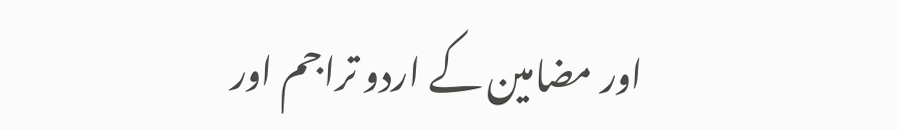اور مضامین کے اردو تراجم اور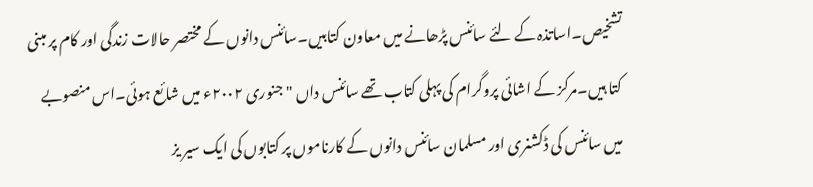تشخیص۔اساتذہ کے لئے سائنس پڑھانے میں معاون کتابیں۔سائنس دانوں کے مختصر حالات زندگی اور کام پر مبنی کتا ہیں۔مرکز کے اشائی پروگرام کی پہلی کتاب تھے سائنس داں " جنوری ۲۰۰۲ء میں شائع ہوئی۔اس منصوبے میں سائنس کی ڈکشنری اور مسلمان سائنس دانوں کے کارناموں پر کتابوں کی ایک سیر یز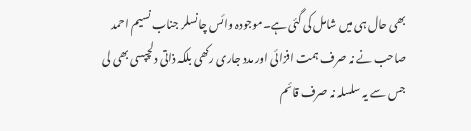بھی حال ہی میں شامل کی گئی ہے۔موجودہ وائس چانسلر جناب نسیم احمد صاحب نے نہ صرف ہمت افزائی اور مدد جاری رکھی بلکہ ذاتی دلچپسی بھی لی جس سے یہ سلسلہ نہ صرف قائم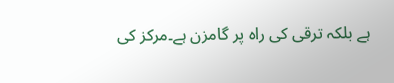ہے بلکہ ترقی کی راہ پر گامزن ہے۔مرکز کی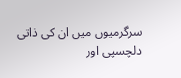سرگرمیوں میں ان کی ذاتی دلچسپی اور